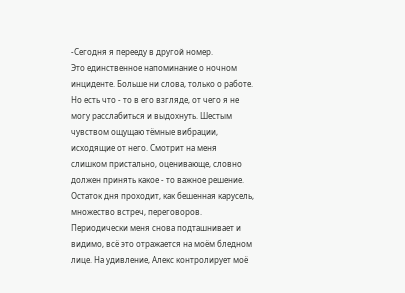-Сегодня я перееду в другой номер.
Это единственное напоминание о ночном инциденте. Больше ни слова, только о работе. Но есть что - то в его взгляде, от чего я не могу расслабиться и выдохнуть. Шестым чувством ощущаю тёмные вибрации, исходящие от него. Смотрит на меня слишком пристально, оценивающе, словно должен принять какое - то важное решение.
Остаток дня проходит, как бешенная карусель, множество встреч, переговоров. Периодически меня снова подташнивает и видимо, всё это отражается на моём бледном лице. На удивление, Алекс контролирует моё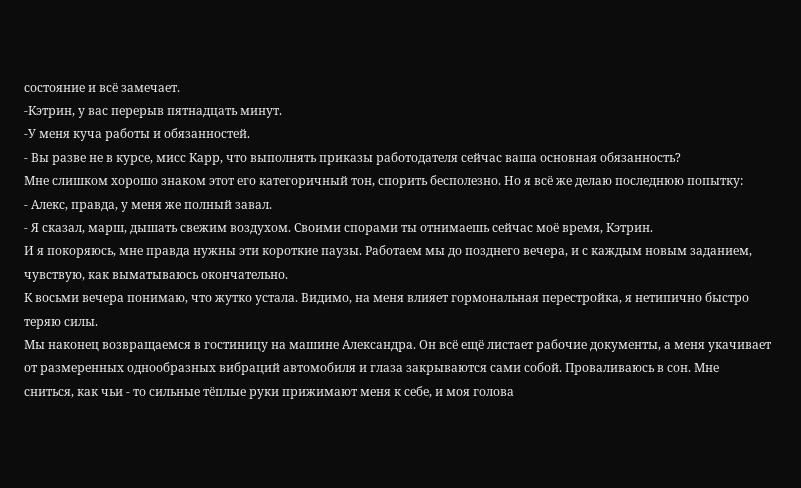состояние и всё замечает.
-Кэтрин, у вас перерыв пятнадцать минут.
-У меня куча работы и обязанностей.
- Вы разве не в курсе, мисс Карр, что выполнять приказы работодателя сейчас ваша основная обязанность?
Мне слишком хорошо знаком этот его категоричный тон, спорить бесполезно. Но я всё же делаю последнюю попытку:
- Алекс, правда, у меня же полный завал.
- Я сказал, марш, дышать свежим воздухом. Своими спорами ты отнимаешь сейчас моё время, Кэтрин.
И я покоряюсь, мне правда нужны эти короткие паузы. Работаем мы до позднего вечера, и с каждым новым заданием, чувствую, как выматываюсь окончательно.
К восьми вечера понимаю, что жутко устала. Видимо, на меня влияет гормональная перестройка, я нетипично быстро теряю силы.
Мы наконец возвращаемся в гостиницу на машине Александра. Он всё ещё листает рабочие документы, а меня укачивает от размеренных однообразных вибраций автомобиля и глаза закрываются сами собой. Проваливаюсь в сон. Мне сниться, как чьи - то сильные тёплые руки прижимают меня к себе, и моя голова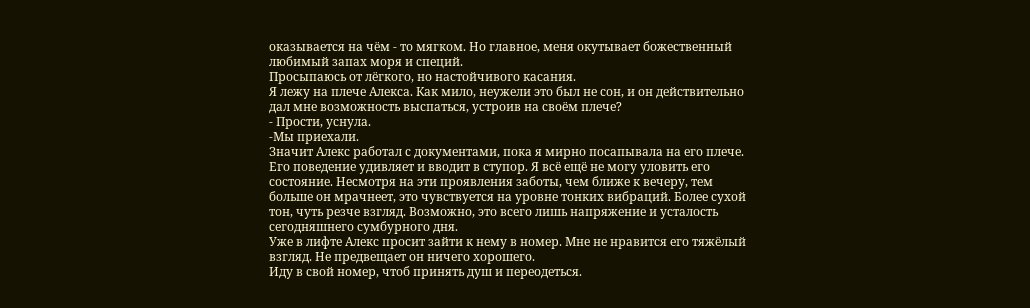оказывается на чём - то мягком. Но главное, меня окутывает божественный любимый запах моря и специй.
Просыпаюсь от лёгкого, но настойчивого касания.
Я лежу на плече Алекса. Как мило, неужели это был не сон, и он действительно дал мне возможность выспаться, устроив на своём плече?
- Прости, уснула.
-Мы приехали.
Значит Алекс работал с документами, пока я мирно посапывала на его плече. Его поведение удивляет и вводит в ступор. Я всё ещё не могу уловить его состояние. Несмотря на эти проявления заботы, чем ближе к вечеру, тем больше он мрачнеет, это чувствуется на уровне тонких вибраций. Более сухой тон, чуть резче взгляд. Возможно, это всего лишь напряжение и усталость сегодняшнего сумбурного дня.
Уже в лифте Алекс просит зайти к нему в номер. Мне не нравится его тяжёлый взгляд. Не предвещает он ничего хорошего.
Иду в свой номер, чтоб принять душ и переодеться.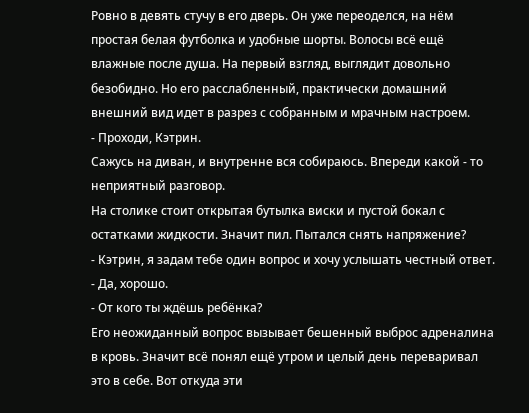Ровно в девять стучу в его дверь. Он уже переоделся, на нём простая белая футболка и удобные шорты. Волосы всё ещё влажные после душа. На первый взгляд, выглядит довольно безобидно. Но его расслабленный, практически домашний внешний вид идет в разрез с собранным и мрачным настроем.
- Проходи, Кэтрин.
Сажусь на диван, и внутренне вся собираюсь. Впереди какой - то неприятный разговор.
На столике стоит открытая бутылка виски и пустой бокал с остатками жидкости. Значит пил. Пытался снять напряжение?
- Кэтрин, я задам тебе один вопрос и хочу услышать честный ответ.
- Да, хорошо.
- От кого ты ждёшь ребёнка?
Его неожиданный вопрос вызывает бешенный выброс адреналина в кровь. Значит всё понял ещё утром и целый день переваривал это в себе. Вот откуда эти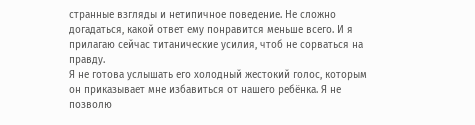странные взгляды и нетипичное поведение. Не сложно догадаться, какой ответ ему понравится меньше всего. И я прилагаю сейчас титанические усилия, чтоб не сорваться на правду.
Я не готова услышать его холодный жестокий голос, которым он приказывает мне избавиться от нашего ребёнка. Я не позволю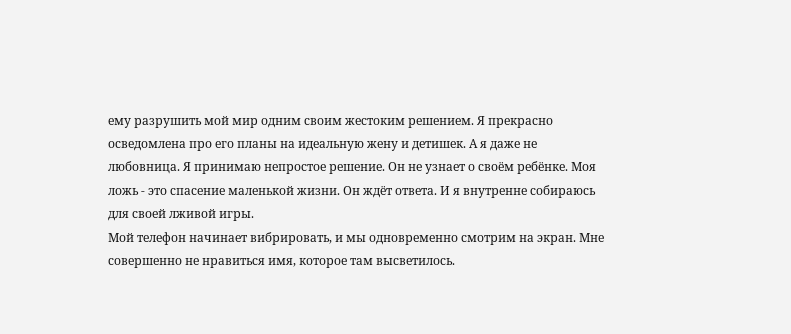ему разрушить мой мир одним своим жестоким решением. Я прекрасно осведомлена про его планы на идеальную жену и детишек. А я даже не любовница. Я принимаю непростое решение. Он не узнает о своём ребёнке. Моя ложь - это спасение маленькой жизни. Он ждёт ответа. И я внутренне собираюсь для своей лживой игры.
Мой телефон начинает вибрировать, и мы одновременно смотрим на экран. Мне совершенно не нравиться имя, которое там высветилось.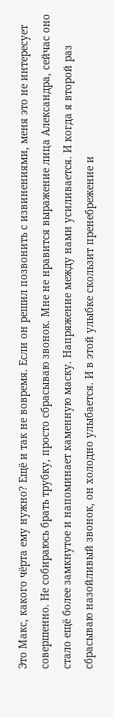Это Макс, какого чёрта ему нужно? Ещё и так не вовремя. Если он решил позвонить с извинениями, меня это не интересует совершенно. Не собираюсь брать трубку, просто сбрасываю звонок. Мне не нравится выражение лица Александра, сейчас оно стало ещё более замкнутое и напоминает каменную маску. Напряжение между нами усиливается. И когда я второй раз сбрасываю назойливый звонок, он холодно улыбается. И в этой улыбке скользит пренебрежение и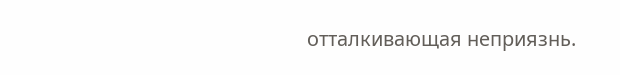отталкивающая неприязнь.